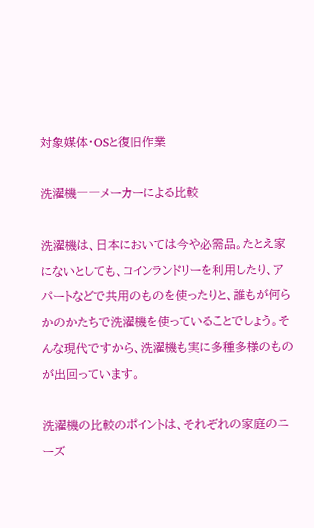対象媒体・OSと復旧作業

洗濯機――メーカーによる比較

洗濯機は、日本においては今や必需品。たとえ家にないとしても、コインランドリーを利用したり、アパートなどで共用のものを使ったりと、誰もが何らかのかたちで洗濯機を使っていることでしょう。そんな現代ですから、洗濯機も実に多種多様のものが出回っています。

洗濯機の比較のポイントは、それぞれの家庭のニーズ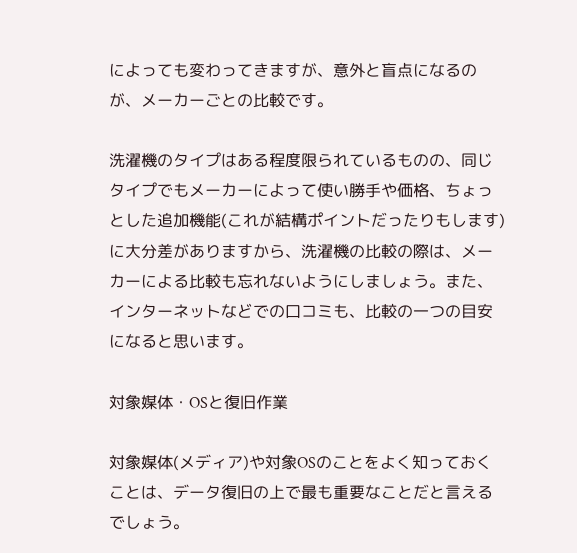によっても変わってきますが、意外と盲点になるのが、メーカーごとの比較です。

洗濯機のタイプはある程度限られているものの、同じタイプでもメーカーによって使い勝手や価格、ちょっとした追加機能(これが結構ポイントだったりもします)に大分差がありますから、洗濯機の比較の際は、メーカーによる比較も忘れないようにしましょう。また、インターネットなどでの口コミも、比較の一つの目安になると思います。

対象媒体・OSと復旧作業

対象媒体(メディア)や対象OSのことをよく知っておくことは、データ復旧の上で最も重要なことだと言えるでしょう。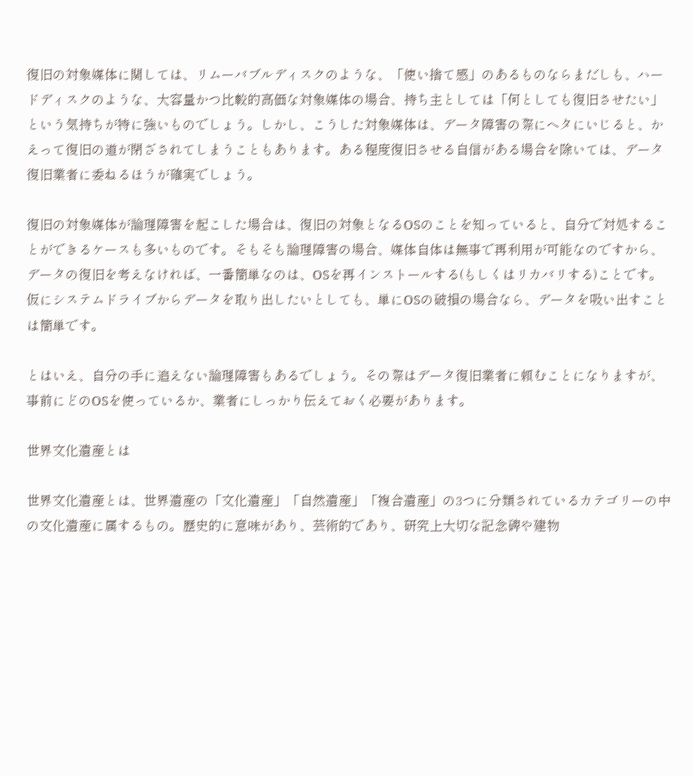復旧の対象媒体に関しては、リムーバブルディスクのような、「使い捨て感」のあるものならまだしも、ハードディスクのような、大容量かつ比較的高価な対象媒体の場合、持ち主としては「何としても復旧させたい」という気持ちが特に強いものでしょう。しかし、こうした対象媒体は、データ障害の際にヘタにいじると、かえって復旧の道が閉ざされてしまうこともあります。ある程度復旧させる自信がある場合を除いては、データ復旧業者に委ねるほうが確実でしょう。

復旧の対象媒体が論理障害を起こした場合は、復旧の対象となるOSのことを知っていると、自分で対処することができるケースも多いものです。そもそも論理障害の場合、媒体自体は無事で再利用が可能なのですから、データの復旧を考えなければ、一番簡単なのは、OSを再インストールする(もしくはリカバリする)ことです。仮にシステムドライブからデータを取り出したいとしても、単にOSの破損の場合なら、データを吸い出すことは簡単です。

とはいえ、自分の手に追えない論理障害もあるでしょう。その際はデータ復旧業者に頼むことになりますが、事前にどのOSを使っているか、業者にしっかり伝えておく必要があります。

世界文化遺産とは

世界文化遺産とは、世界遺産の「文化遺産」「自然遺産」「複合遺産」の3つに分類されているカテゴリーの中の文化遺産に属するもの。歴史的に意味があり、芸術的であり、研究上大切な記念碑や建物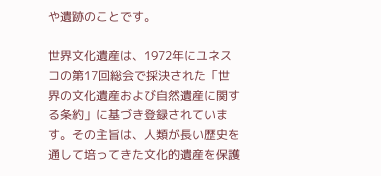や遺跡のことです。

世界文化遺産は、1972年にユネスコの第17回総会で採決された「世界の文化遺産および自然遺産に関する条約」に基づき登録されています。その主旨は、人類が長い歴史を通して培ってきた文化的遺産を保護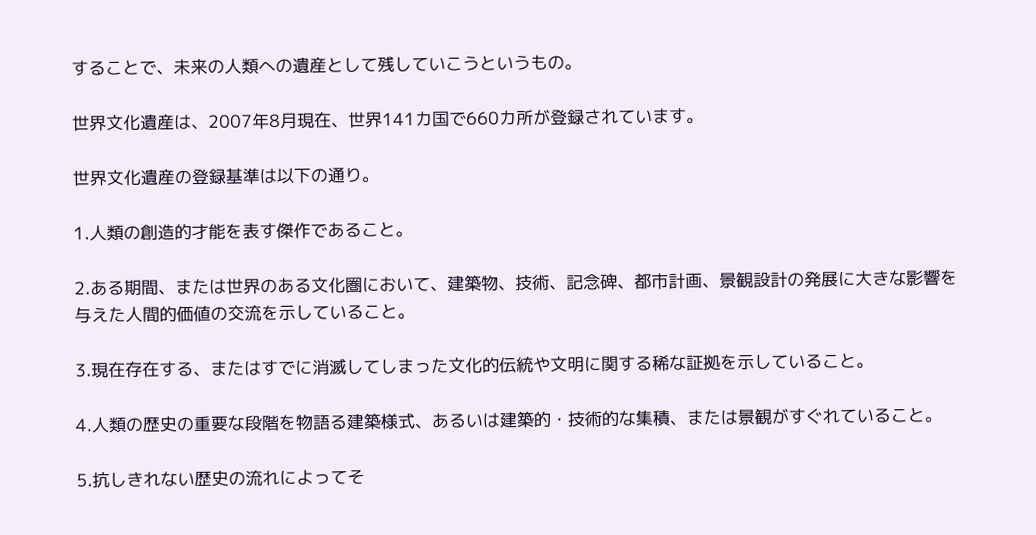することで、未来の人類への遺産として残していこうというもの。

世界文化遺産は、2007年8月現在、世界141カ国で660カ所が登録されています。

世界文化遺産の登録基準は以下の通り。

1.人類の創造的才能を表す傑作であること。

2.ある期間、または世界のある文化圏において、建築物、技術、記念碑、都市計画、景観設計の発展に大きな影響を与えた人間的価値の交流を示していること。

3.現在存在する、またはすでに消滅してしまった文化的伝統や文明に関する稀な証拠を示していること。

4.人類の歴史の重要な段階を物語る建築様式、あるいは建築的・技術的な集積、または景観がすぐれていること。

5.抗しきれない歴史の流れによってそ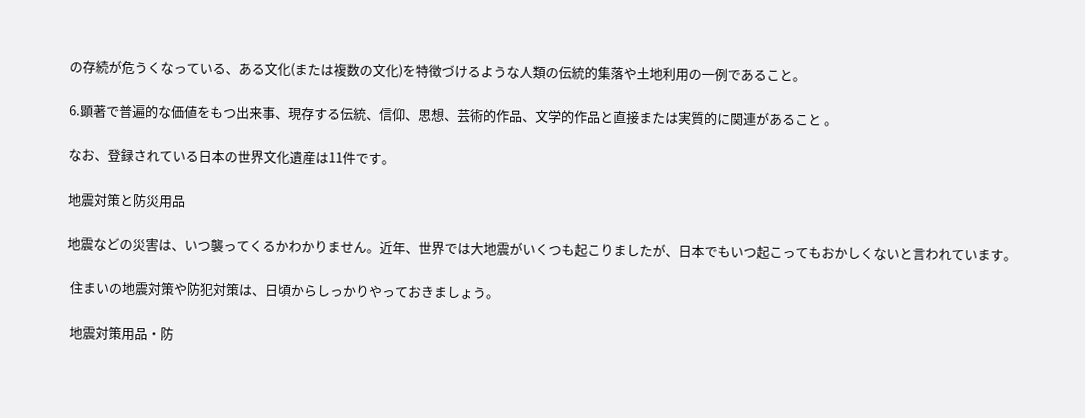の存続が危うくなっている、ある文化(または複数の文化)を特徴づけるような人類の伝統的集落や土地利用の一例であること。

6.顕著で普遍的な価値をもつ出来事、現存する伝統、信仰、思想、芸術的作品、文学的作品と直接または実質的に関連があること 。

なお、登録されている日本の世界文化遺産は11件です。

地震対策と防災用品

地震などの災害は、いつ襲ってくるかわかりません。近年、世界では大地震がいくつも起こりましたが、日本でもいつ起こってもおかしくないと言われています。

 住まいの地震対策や防犯対策は、日頃からしっかりやっておきましょう。

 地震対策用品・防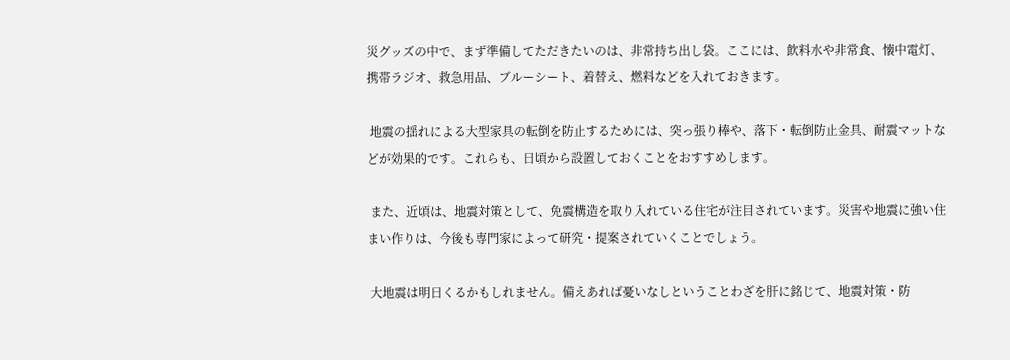災グッズの中で、まず準備してただきたいのは、非常持ち出し袋。ここには、飲料水や非常食、懐中電灯、携帯ラジオ、救急用品、ブルーシート、着替え、燃料などを入れておきます。

 地震の揺れによる大型家具の転倒を防止するためには、突っ張り棒や、落下・転倒防止金具、耐震マットなどが効果的です。これらも、日頃から設置しておくことをおすすめします。

 また、近頃は、地震対策として、免震構造を取り入れている住宅が注目されています。災害や地震に強い住まい作りは、今後も専門家によって研究・提案されていくことでしょう。

 大地震は明日くるかもしれません。備えあれば憂いなしということわざを肝に銘じて、地震対策・防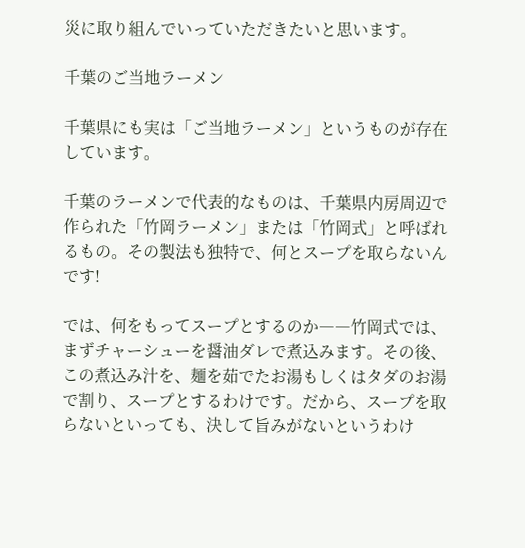災に取り組んでいっていただきたいと思います。

千葉のご当地ラーメン

千葉県にも実は「ご当地ラーメン」というものが存在しています。

千葉のラーメンで代表的なものは、千葉県内房周辺で作られた「竹岡ラーメン」または「竹岡式」と呼ばれるもの。その製法も独特で、何とスープを取らないんです!

では、何をもってスープとするのか――竹岡式では、まずチャーシューを醤油ダレで煮込みます。その後、この煮込み汁を、麺を茹でたお湯もしくはタダのお湯で割り、スープとするわけです。だから、スープを取らないといっても、決して旨みがないというわけ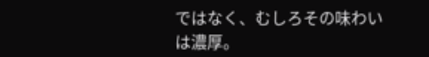ではなく、むしろその味わいは濃厚。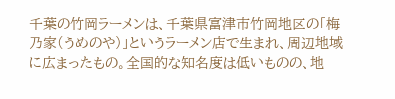千葉の竹岡ラーメンは、千葉県富津市竹岡地区の「梅乃家(うめのや)」というラーメン店で生まれ、周辺地域に広まったもの。全国的な知名度は低いものの、地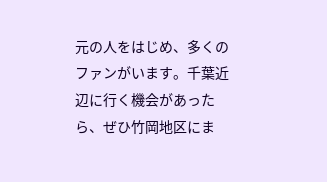元の人をはじめ、多くのファンがいます。千葉近辺に行く機会があったら、ぜひ竹岡地区にま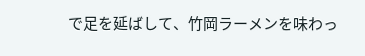で足を延ばして、竹岡ラーメンを味わっ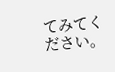てみてください。